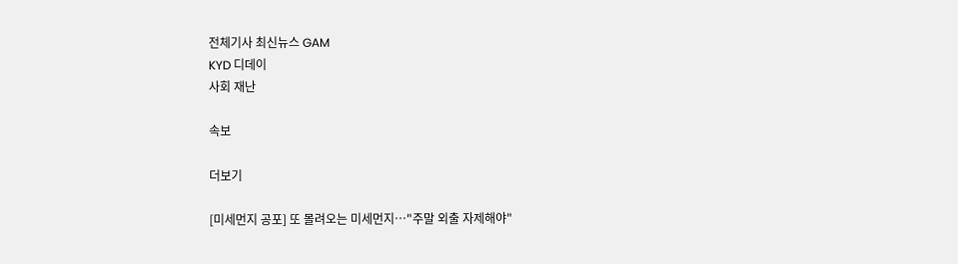전체기사 최신뉴스 GAM
KYD 디데이
사회 재난

속보

더보기

[미세먼지 공포] 또 몰려오는 미세먼지…"주말 외출 자제해야"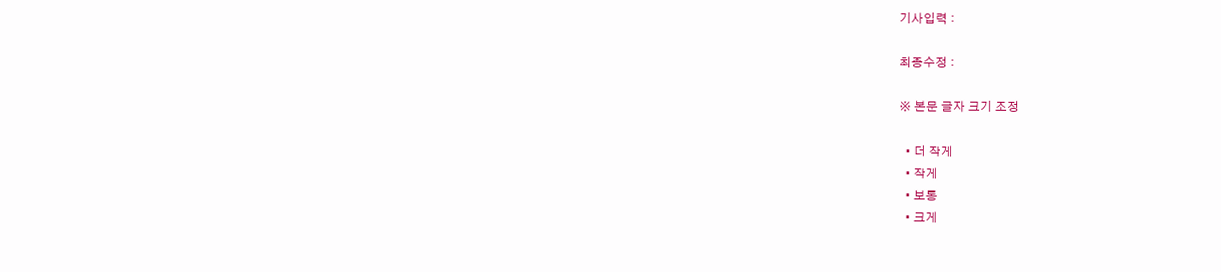기사입력 :

최종수정 :

※ 본문 글자 크기 조정

  • 더 작게
  • 작게
  • 보통
  • 크게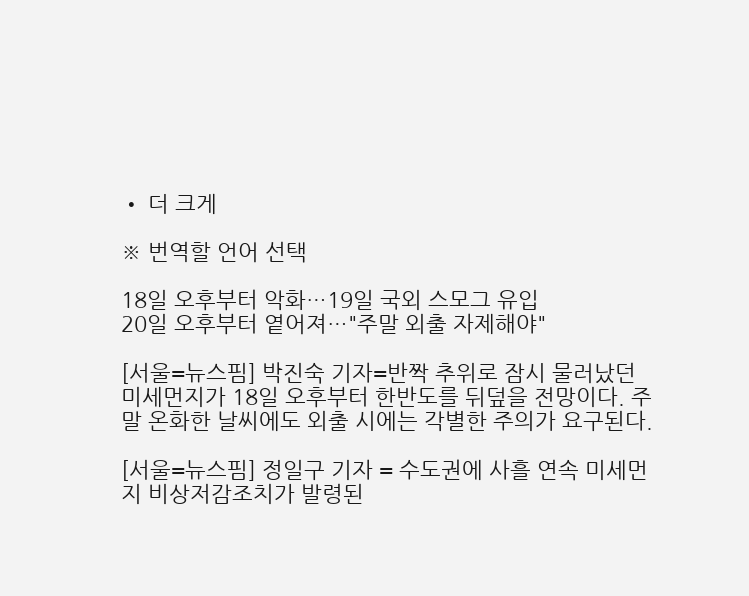• 더 크게

※ 번역할 언어 선택

18일 오후부터 악화…19일 국외 스모그 유입
20일 오후부터 옅어져…"주말 외출 자제해야"

[서울=뉴스핌] 박진숙 기자=반짝 추위로 잠시 물러났던 미세먼지가 18일 오후부터 한반도를 뒤덮을 전망이다. 주말 온화한 날씨에도 외출 시에는 각별한 주의가 요구된다.

[서울=뉴스핌] 정일구 기자 = 수도권에 사흘 연속 미세먼지 비상저감조치가 발령된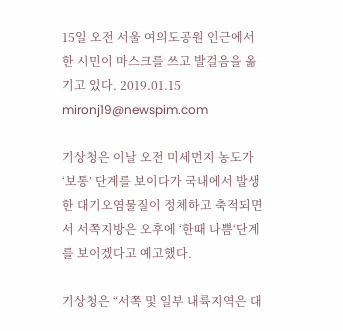15일 오전 서울 여의도공원 인근에서 한 시민이 마스크를 쓰고 발걸음을 옮기고 있다. 2019.01.15 mironj19@newspim.com

기상청은 이날 오전 미세먼지 농도가 ‘보통’ 단계를 보이다가 국내에서 발생한 대기오염물질이 정체하고 축적되면서 서쪽지방은 오후에 ‘한때 나쁨‘단계를 보이겠다고 예고했다.

기상청은 “서쪽 및 일부 내륙지역은 대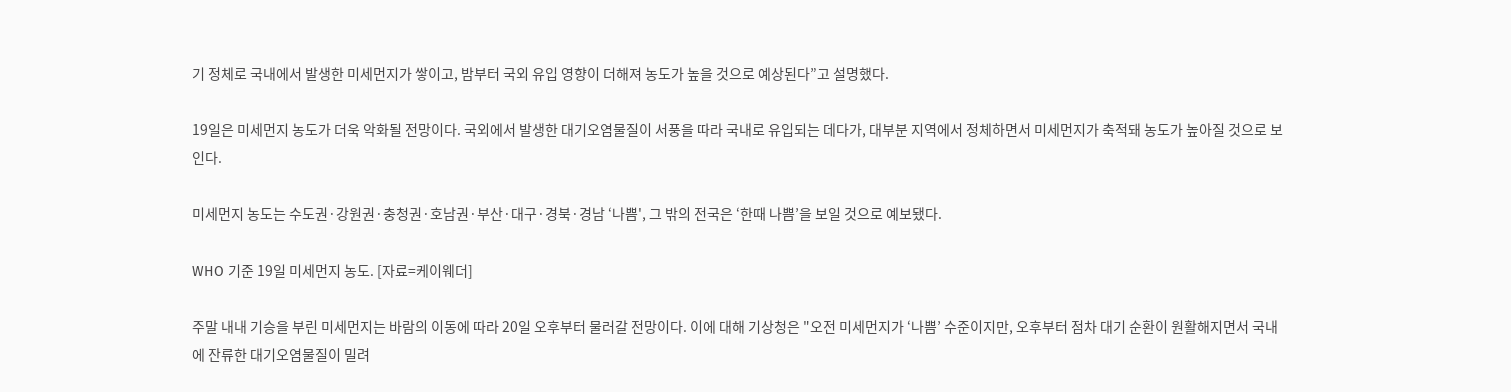기 정체로 국내에서 발생한 미세먼지가 쌓이고, 밤부터 국외 유입 영향이 더해져 농도가 높을 것으로 예상된다”고 설명했다.

19일은 미세먼지 농도가 더욱 악화될 전망이다. 국외에서 발생한 대기오염물질이 서풍을 따라 국내로 유입되는 데다가, 대부분 지역에서 정체하면서 미세먼지가 축적돼 농도가 높아질 것으로 보인다.

미세먼지 농도는 수도권·강원권·충청권·호남권·부산·대구·경북·경남 ‘나쁨', 그 밖의 전국은 ‘한때 나쁨’을 보일 것으로 예보됐다.

WHO 기준 19일 미세먼지 농도. [자료=케이웨더]

주말 내내 기승을 부린 미세먼지는 바람의 이동에 따라 20일 오후부터 물러갈 전망이다. 이에 대해 기상청은 "오전 미세먼지가 ‘나쁨’ 수준이지만, 오후부터 점차 대기 순환이 원활해지면서 국내에 잔류한 대기오염물질이 밀려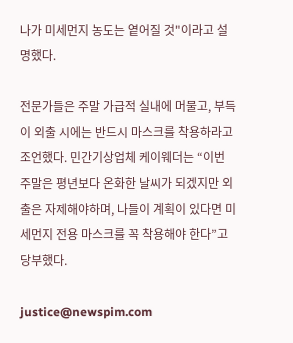나가 미세먼지 농도는 옅어질 것"이라고 설명했다.

전문가들은 주말 가급적 실내에 머물고, 부득이 외출 시에는 반드시 마스크를 착용하라고 조언했다. 민간기상업체 케이웨더는 “이번 주말은 평년보다 온화한 날씨가 되겠지만 외출은 자제해야하며, 나들이 계획이 있다면 미세먼지 전용 마스크를 꼭 착용해야 한다”고 당부했다.

justice@newspim.com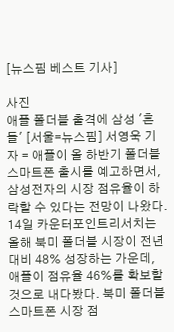[뉴스핌 베스트 기사]

사진
애플 폴더블 출격에 삼성 '흔들' [서울=뉴스핌] 서영욱 기자 = 애플이 올 하반기 폴더블 스마트폰 출시를 예고하면서, 삼성전자의 시장 점유율이 하락할 수 있다는 전망이 나왔다. 14일 카운터포인트리서치는 올해 북미 폴더블 시장이 전년 대비 48% 성장하는 가운데, 애플이 점유율 46%를 확보할 것으로 내다봤다. 북미 폴더블 스마트폰 시장 점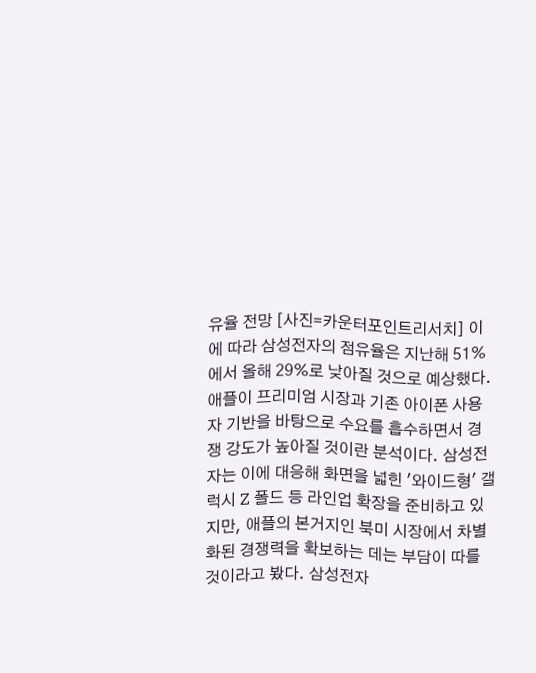유율 전망 [사진=카운터포인트리서치] 이에 따라 삼성전자의 점유율은 지난해 51%에서 올해 29%로 낮아질 것으로 예상했다. 애플이 프리미엄 시장과 기존 아이폰 사용자 기반을 바탕으로 수요를 흡수하면서 경쟁 강도가 높아질 것이란 분석이다. 삼성전자는 이에 대응해 화면을 넓힌 '와이드형' 갤럭시 Z 폴드 등 라인업 확장을 준비하고 있지만, 애플의 본거지인 북미 시장에서 차별화된 경쟁력을 확보하는 데는 부담이 따를 것이라고 봤다. 삼성전자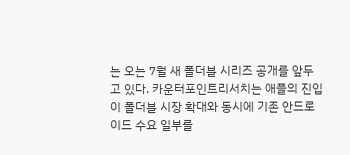는 오는 7월 새 폴더블 시리즈 공개를 앞두고 있다. 카운터포인트리서치는 애플의 진입이 폴더블 시장 확대와 동시에 기존 안드로이드 수요 일부를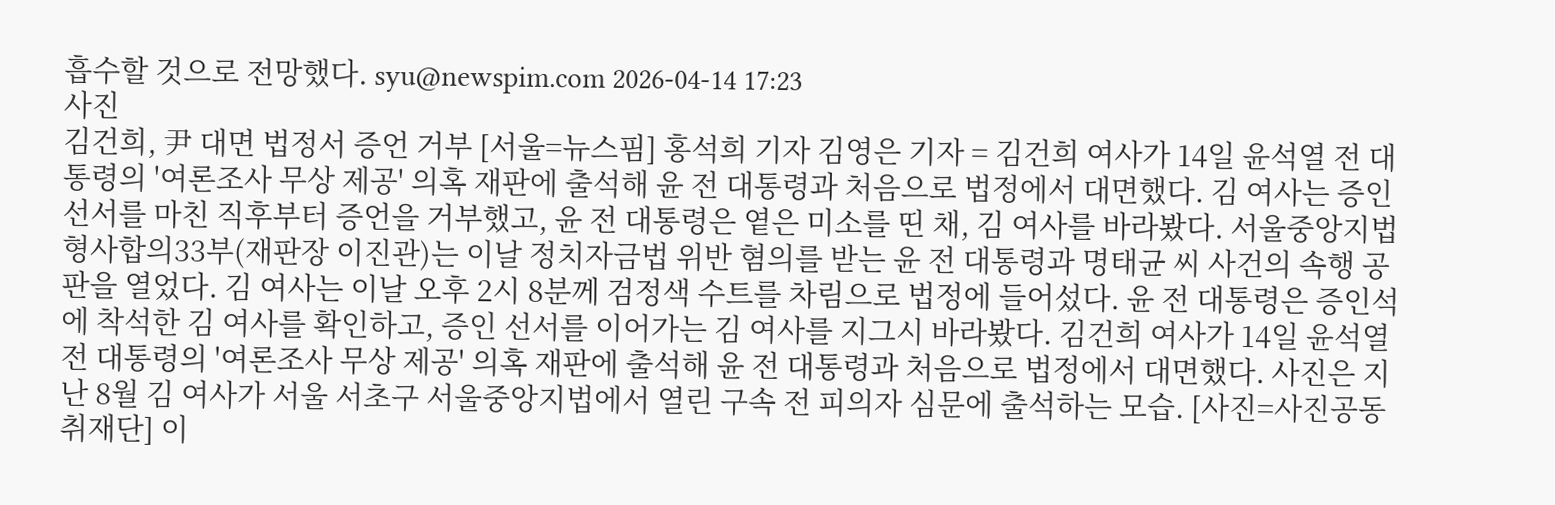흡수할 것으로 전망했다. syu@newspim.com 2026-04-14 17:23
사진
김건희, 尹 대면 법정서 증언 거부 [서울=뉴스핌] 홍석희 기자 김영은 기자 = 김건희 여사가 14일 윤석열 전 대통령의 '여론조사 무상 제공' 의혹 재판에 출석해 윤 전 대통령과 처음으로 법정에서 대면했다. 김 여사는 증인 선서를 마친 직후부터 증언을 거부했고, 윤 전 대통령은 옅은 미소를 띤 채, 김 여사를 바라봤다. 서울중앙지법 형사합의33부(재판장 이진관)는 이날 정치자금법 위반 혐의를 받는 윤 전 대통령과 명태균 씨 사건의 속행 공판을 열었다. 김 여사는 이날 오후 2시 8분께 검정색 수트를 차림으로 법정에 들어섰다. 윤 전 대통령은 증인석에 착석한 김 여사를 확인하고, 증인 선서를 이어가는 김 여사를 지그시 바라봤다. 김건희 여사가 14일 윤석열 전 대통령의 '여론조사 무상 제공' 의혹 재판에 출석해 윤 전 대통령과 처음으로 법정에서 대면했다. 사진은 지난 8월 김 여사가 서울 서초구 서울중앙지법에서 열린 구속 전 피의자 심문에 출석하는 모습. [사진=사진공동취재단] 이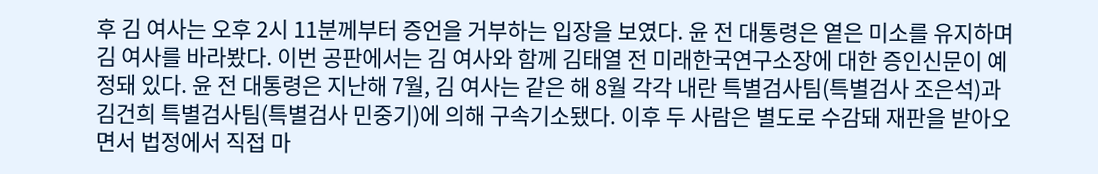후 김 여사는 오후 2시 11분께부터 증언을 거부하는 입장을 보였다. 윤 전 대통령은 옅은 미소를 유지하며 김 여사를 바라봤다. 이번 공판에서는 김 여사와 함께 김태열 전 미래한국연구소장에 대한 증인신문이 예정돼 있다. 윤 전 대통령은 지난해 7월, 김 여사는 같은 해 8월 각각 내란 특별검사팀(특별검사 조은석)과 김건희 특별검사팀(특별검사 민중기)에 의해 구속기소됐다. 이후 두 사람은 별도로 수감돼 재판을 받아오면서 법정에서 직접 마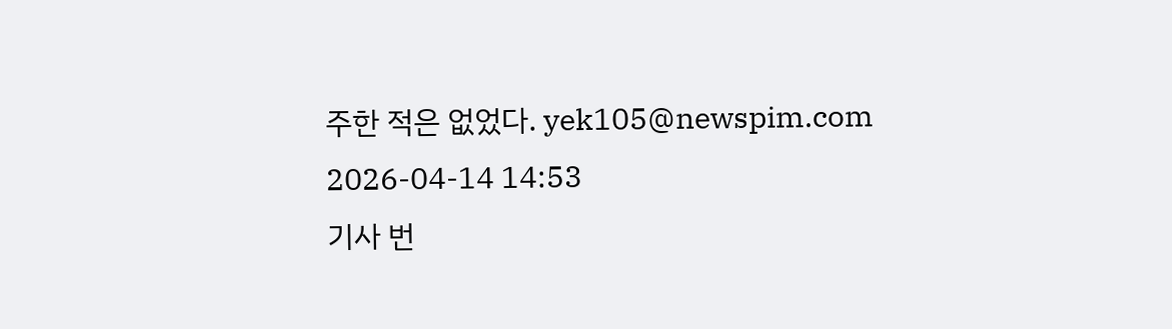주한 적은 없었다. yek105@newspim.com   2026-04-14 14:53
기사 번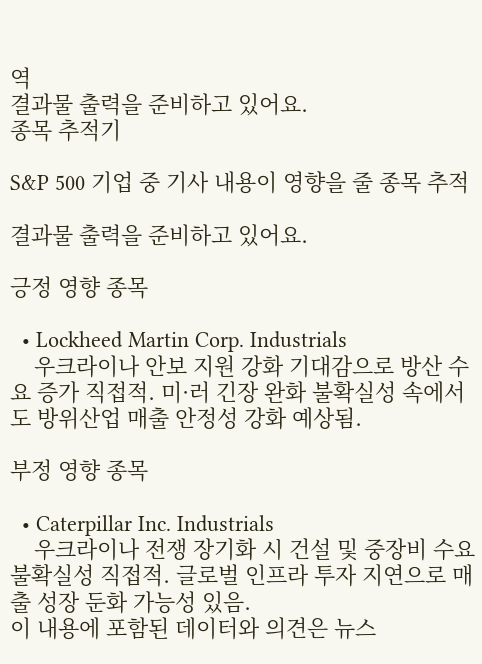역
결과물 출력을 준비하고 있어요.
종목 추적기

S&P 500 기업 중 기사 내용이 영향을 줄 종목 추적

결과물 출력을 준비하고 있어요.

긍정 영향 종목

  • Lockheed Martin Corp. Industrials
    우크라이나 안보 지원 강화 기대감으로 방산 수요 증가 직접적. 미·러 긴장 완화 불확실성 속에서도 방위산업 매출 안정성 강화 예상됨.

부정 영향 종목

  • Caterpillar Inc. Industrials
    우크라이나 전쟁 장기화 시 건설 및 중장비 수요 불확실성 직접적. 글로벌 인프라 투자 지연으로 매출 성장 둔화 가능성 있음.
이 내용에 포함된 데이터와 의견은 뉴스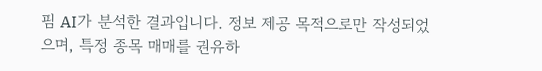핌 AI가 분석한 결과입니다. 정보 제공 목적으로만 작성되었으며, 특정 종목 매매를 권유하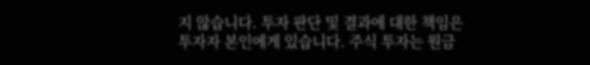지 않습니다. 투자 판단 및 결과에 대한 책임은 투자자 본인에게 있습니다. 주식 투자는 원금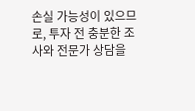손실 가능성이 있으므로, 투자 전 충분한 조사와 전문가 상담을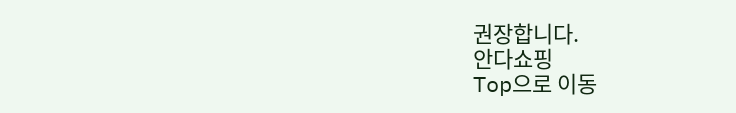권장합니다.
안다쇼핑
Top으로 이동